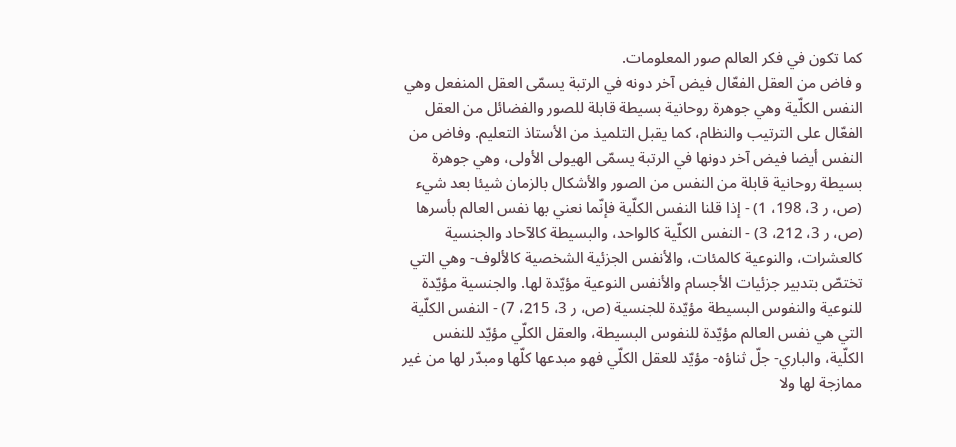كما تكون في فكر العالم صور المعلومات.
و فاض من العقل الفعّال فيض آخر دونه في الرتبة يسمّى العقل المنفعل وهي النفس الكلّية وهي جوهرة روحانية بسيطة قابلة للصور والفضائل من العقل الفعّال على الترتيب والنظام، كما يقبل التلميذ من الأستاذ التعليم. وفاض من النفس أيضا فيض آخر دونها في الرتبة يسمّى الهيولى الأولى، وهي جوهرة بسيطة روحانية قابلة من النفس من الصور والأشكال بالزمان شيئا بعد شيء (ص، ر 3، 198، 1) - إذا قلنا النفس الكلّية فإنّما نعني بها نفس العالم بأسرها (ص، ر 3، 212، 3) - النفس الكلّية كالواحد، والبسيطة كالآحاد والجنسية كالعشرات، والنوعية كالمئات، والأنفس الجزئية الشخصية كالألوف- وهي التي تختصّ بتدبير جزئيات الأجسام والأنفس النوعية مؤيّدة لها. والجنسية مؤيّدة للنوعية والنفوس البسيطة مؤيّدة للجنسية (ص، ر 3، 215، 7) - النفس الكلّية التي هي نفس العالم مؤيّدة للنفوس البسيطة، والعقل الكلّي مؤيّد للنفس الكلّية، والباري- جلّ ثناؤه- مؤيّد للعقل الكلّي فهو مبدعها كلّها ومبدّر لها من غير ممازجة لها ولا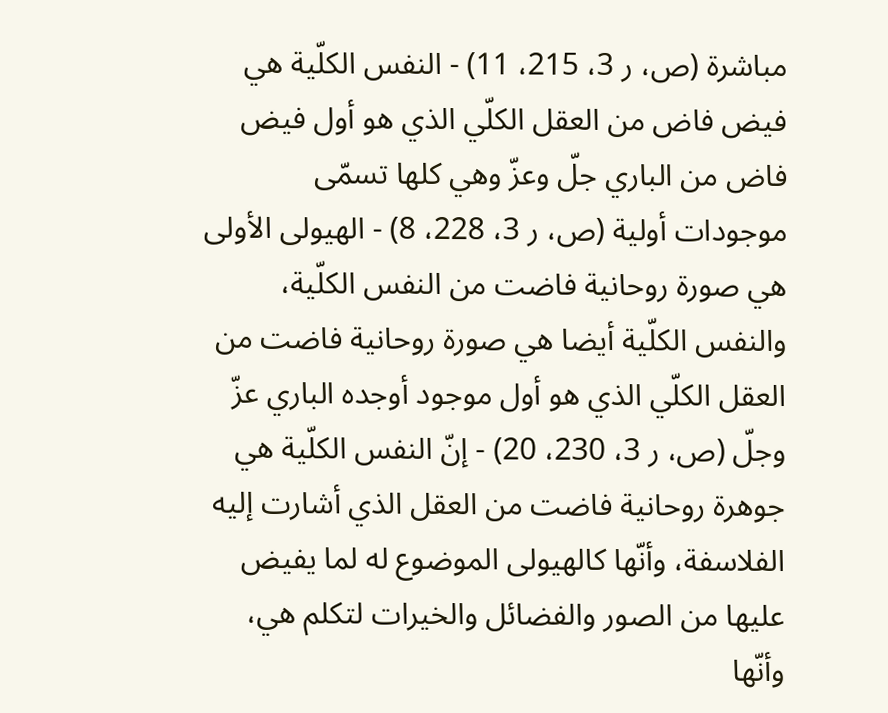مباشرة (ص، ر 3، 215، 11) - النفس الكلّية هي فيض فاض من العقل الكلّي الذي هو أول فيض فاض من الباري جلّ وعزّ وهي كلها تسمّى موجودات أولية (ص، ر 3، 228، 8) - الهيولى الأولى هي صورة روحانية فاضت من النفس الكلّية، والنفس الكلّية أيضا هي صورة روحانية فاضت من العقل الكلّي الذي هو أول موجود أوجده الباري عزّ وجلّ (ص، ر 3، 230، 20) - إنّ النفس الكلّية هي جوهرة روحانية فاضت من العقل الذي أشارت إليه الفلاسفة، وأنّها كالهيولى الموضوع له لما يفيض عليها من الصور والفضائل والخيرات لتكلم هي، وأنّها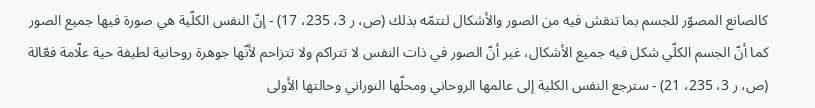كالصانع المصوّر للجسم بما تنقش فيه من الصور والأشكال لتتمّه بذلك (ص، ر 3، 235، 17) - إنّ النفس الكلّية هي صورة فيها جميع الصور كما أنّ الجسم الكلّي شكل فيه جميع الأشكال، غير أنّ الصور في ذات النفس لا تتراكم ولا تتزاحم لأنّها جوهرة روحانية لطيفة حية علّامة فعّالة (ص، ر 3، 235، 21) - سترجع النفس الكلية إلى عالمها الروحاني ومحلّها النوراني وحالتها الأولى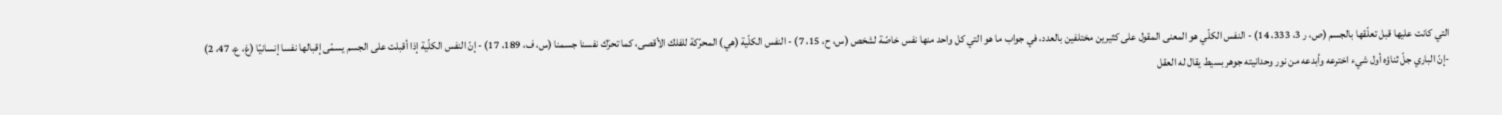التي كانت عليها قبل تعلّقها بالجسم (ص، ر 3، 333، 14) - النفس الكلّي هو المعنى المقول على كثيرين مختلفين بالعدد، في جواب ما هو التي كل واحد منها نفس خاصّة لشخص (س، ح، 15، 7) - النفس الكلّية (هي) المحرّكة للفلك الأقصى، كما تحرّك نفسنا جسمنا (س، ف، 189، 17) - إنّ النفس الكلّية إذا أقبلت على الجسم يسمّى إقبالها نفسا إنسانيّا (غ، ع، 47، 2)
-إنّ الباري جلّ ثناؤه أول شيء اخترعه وأبدعه من نور وحدانيته جوهر بسيط يقال له العقل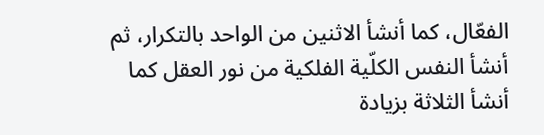الفعّال، كما أنشأ الاثنين من الواحد بالتكرار، ثم أنشأ النفس الكلّية الفلكية من نور العقل كما أنشأ الثلاثة بزيادة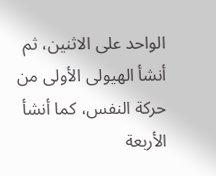الواحد على الاثنين، ثم أنشأ الهيولى الأولى من حركة النفس، كما أنشأ الأربعة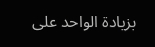بزيادة الواحد على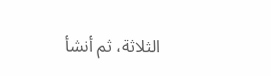الثلاثة، ثم أنشأ